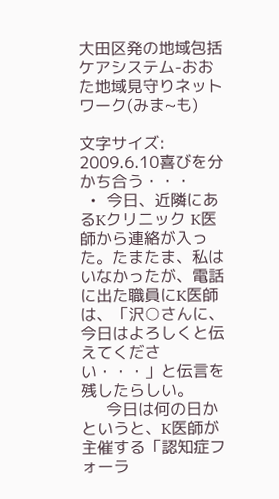大田区発の地域包括ケアシステム-おおた地域見守りネットワーク(みま~も)

文字サイズ:
2009.6.10喜びを分かち合う・・・
  •  今日、近隣にあるKクリニック K医師から連絡が入った。たまたま、私はいなかったが、電話に出た職員にK医師は、「沢○さんに、今日はよろしくと伝えてください・・・」と伝言を残したらしい。
     今日は何の日かというと、K医師が主催する「認知症フォーラ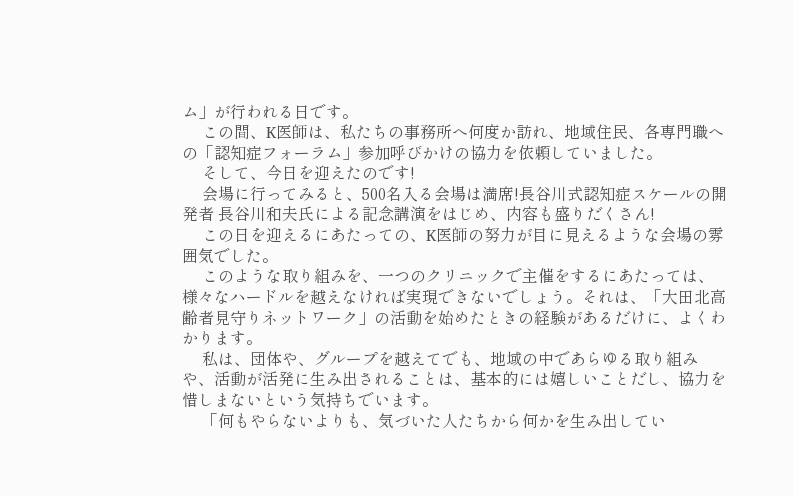ム」が行われる日です。
     この間、K医師は、私たちの事務所へ何度か訪れ、地域住民、各専門職への「認知症フォーラム」参加呼びかけの協力を依頼していました。
     そして、今日を迎えたのです!
     会場に行ってみると、500名入る会場は満席!長谷川式認知症スケールの開発者 長谷川和夫氏による記念講演をはじめ、内容も盛りだくさん!
     この日を迎えるにあたっての、K医師の努力が目に見えるような会場の雰囲気でした。
     このような取り組みを、一つのクリニックで主催をするにあたっては、様々なハードルを越えなければ実現できないでしょう。それは、「大田北高齢者見守りネットワーク」の活動を始めたときの経験があるだけに、よくわかります。
     私は、団体や、グループを越えてでも、地域の中であらゆる取り組みや、活動が活発に生み出されることは、基本的には嬉しいことだし、協力を惜しまないという気持ちでいます。
     「何もやらないよりも、気づいた人たちから何かを生み出してい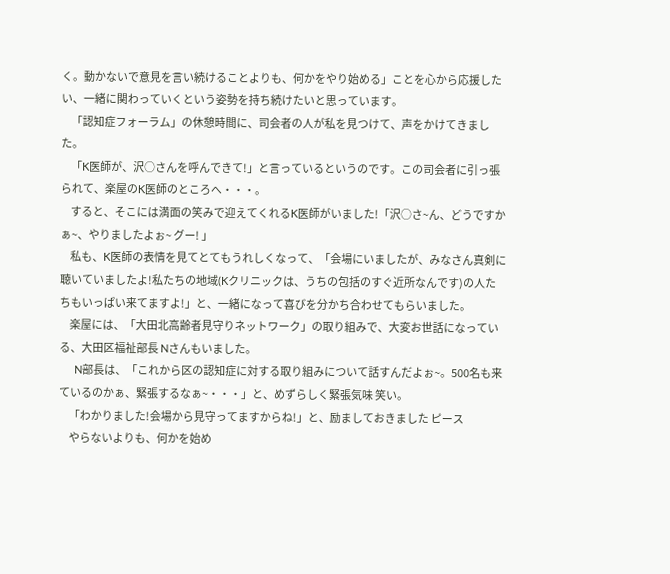く。動かないで意見を言い続けることよりも、何かをやり始める」ことを心から応援したい、一緒に関わっていくという姿勢を持ち続けたいと思っています。
     「認知症フォーラム」の休憩時間に、司会者の人が私を見つけて、声をかけてきました。
     「K医師が、沢○さんを呼んできて!」と言っているというのです。この司会者に引っ張られて、楽屋のK医師のところへ・・・。
     すると、そこには満面の笑みで迎えてくれるK医師がいました!「沢○さ~ん、どうですかぁ~、やりましたよぉ~ グー! 」
     私も、K医師の表情を見てとてもうれしくなって、「会場にいましたが、みなさん真剣に聴いていましたよ!私たちの地域(Kクリニックは、うちの包括のすぐ近所なんです)の人たちもいっぱい来てますよ!」と、一緒になって喜びを分かち合わせてもらいました。
     楽屋には、「大田北高齢者見守りネットワーク」の取り組みで、大変お世話になっている、大田区福祉部長 Nさんもいました。
     N部長は、「これから区の認知症に対する取り組みについて話すんだよぉ~。500名も来ているのかぁ、緊張するなぁ~・・・」と、めずらしく緊張気味 笑い。
     「わかりました!会場から見守ってますからね!」と、励ましておきました ピース
     やらないよりも、何かを始め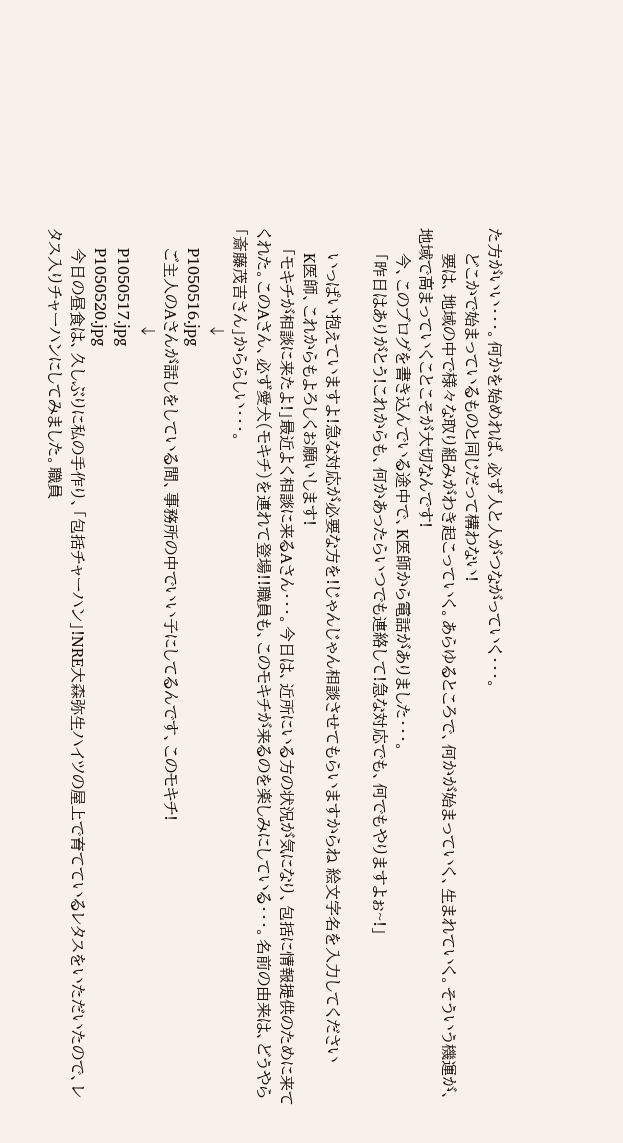た方がいい・・・。何かを始めれば、必ず人と人がつながっていく・・・。
     どこかで始まっているものと同じだって構わない!
     要は、地域の中で様々な取り組みがわき起こっていく。あらゆるところで、何かが始まっていく、生まれていく。そういう機運が、地域で高まっていくことこそが大切なんです!
     今、このブログを書き込んでいる途中で、K医師から電話がありました・・・。
     「昨日はありがとう!これからも、何かあったらいつでも連絡して!急な対応でも、何でもやりますよぉ~!」

     いっぱい抱えていますよ!急な対応が必要な方を!じゃんじゃん相談させてもらいますからね 絵文字名を入力してください
     K医師、これからもよろしくお願いします!
    「モキチが相談に来たよ!」最近よく相談に来るAさん・・・。今日は、近所にいる方の状況が気になり、包括に情報提供のために来てくれた。このAさん、必ず愛犬(モキチ)を連れて登場!!職員も、このモキチが来るのを楽しみにしている・・・。名前の由来は、どうやら「斎藤茂吉さん」かららしい・・・。
                   ↓
    P1050516.jpg
    ご主人のAさんが話しをしている間、事務所の中でいい子にしてるんです、このモキチ!
                   ↓
    P1050517.jpg
    P1050520.jpg
    今日の昼食は、久しぶりに私の手作り、「包括チャーハン」!NRE大森弥生ハイツの屋上で育てているレタスをいただいたので、レタス入りチャーハンにしてみました。職員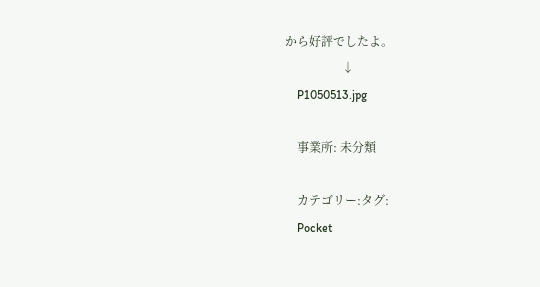から好評でしたよ。
                   ↓
    P1050513.jpg

    事業所: 未分類

    カテゴリー:タグ:
    Pocket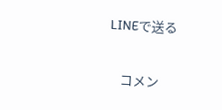LINEで送る

    コメン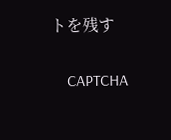トを残す

    CAPTCHA